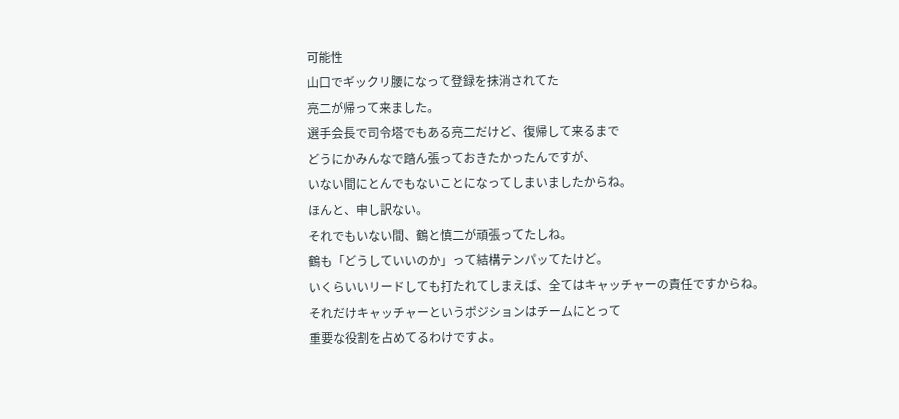可能性
山口でギックリ腰になって登録を抹消されてた
亮二が帰って来ました。
選手会長で司令塔でもある亮二だけど、復帰して来るまで
どうにかみんなで踏ん張っておきたかったんですが、
いない間にとんでもないことになってしまいましたからね。
ほんと、申し訳ない。
それでもいない間、鶴と慎二が頑張ってたしね。
鶴も「どうしていいのか」って結構テンパッてたけど。
いくらいいリードしても打たれてしまえば、全てはキャッチャーの責任ですからね。
それだけキャッチャーというポジションはチームにとって
重要な役割を占めてるわけですよ。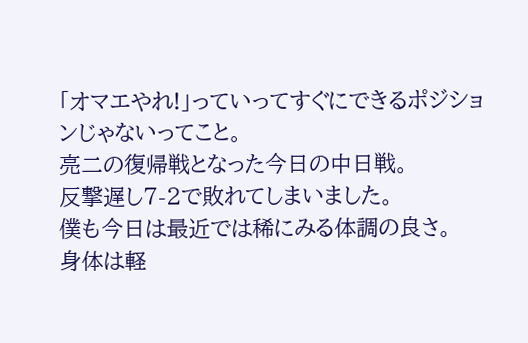「オマエやれ!」っていってすぐにできるポジションじゃないってこと。
亮二の復帰戦となった今日の中日戦。
反撃遅し7-2で敗れてしまいました。
僕も今日は最近では稀にみる体調の良さ。
身体は軽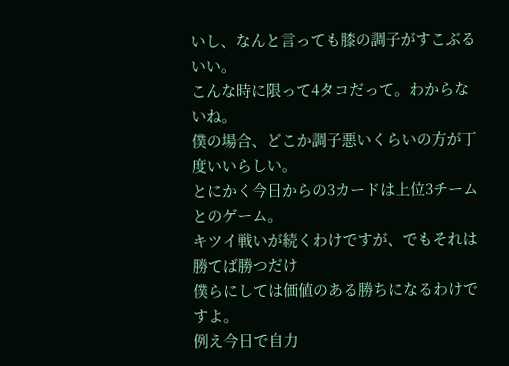いし、なんと言っても膝の調子がすこぶるいい。
こんな時に限って4タコだって。わからないね。
僕の場合、どこか調子悪いくらいの方が丁度いいらしい。
とにかく今日からの3カードは上位3チームとのゲーム。
キツイ戦いが続くわけですが、でもそれは勝てば勝つだけ
僕らにしては価値のある勝ちになるわけですよ。
例え今日で自力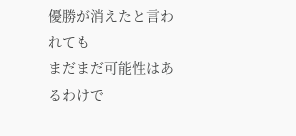優勝が消えたと言われても
まだまだ可能性はあるわけで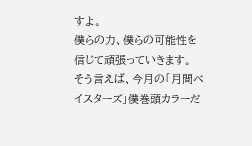すよ。
僕らの力、僕らの可能性を信じて頑張っていきます。
そう言えば、今月の「月間ベイスターズ」僕巻頭カラーだ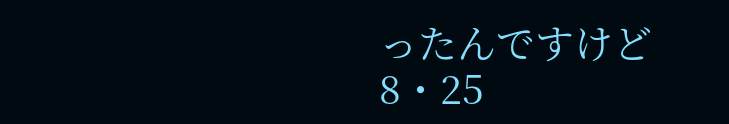ったんですけど
8・25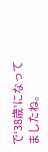で‘38歳’になってましたね。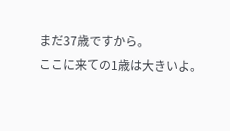まだ37歳ですから。
ここに来ての1歳は大きいよ。